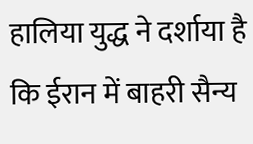हालिया युद्ध ने दर्शाया है कि ईरान में बाहरी सैन्य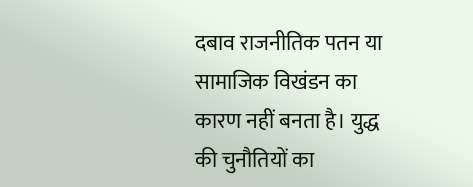दबाव राजनीतिक पतन या सामाजिक विखंडन का कारण नहीं बनता है। युद्ध की चुनौतियों का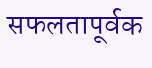सफलतापूर्वक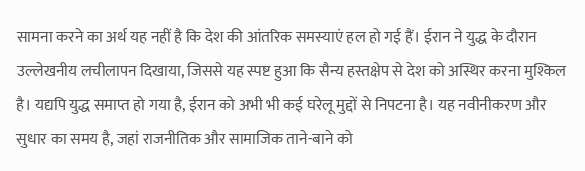सामना करने का अर्थ यह नहीं है कि देश की आंतरिक समस्याएं हल हो गई हैं। ईरान ने युद्ध के दौरान उल्लेखनीय लचीलापन दिखाया, जिससे यह स्पष्ट हुआ कि सैन्य हस्तक्षेप से देश को अस्थिर करना मुश्किल है। यद्यपि युद्ध समाप्त हो गया है, ईरान को अभी भी कई घरेलू मुद्दों से निपटना है। यह नवीनीकरण और सुधार का समय है, जहां राजनीतिक और सामाजिक ताने-बाने को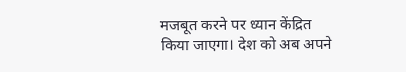मजबूत करने पर ध्यान केंद्रित किया जाएगा। देश को अब अपने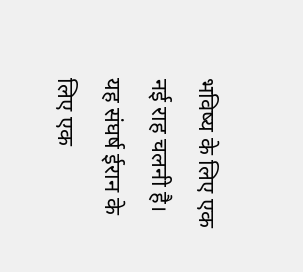भविष्य के लिए एक नई राह चलनी है। यह संघर्ष ईरान के लिए एक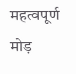महत्वपूर्ण मोड़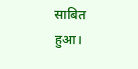साबित हुआ।